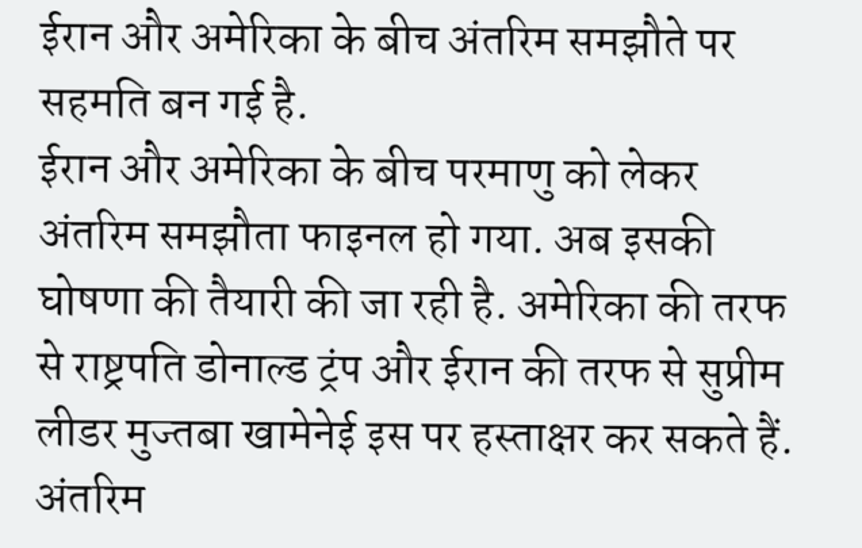ईरान और अमेरिका के बीच अंतरिम समझौते पर सहमति बन गई है.
ईरान और अमेरिका के बीच परमाणु को लेकर अंतरिम समझौता फाइनल हो गया. अब इसकी घोषणा की तैयारी की जा रही है. अमेरिका की तरफ से राष्ट्रपति डोनाल्ड ट्रंप और ईरान की तरफ से सुप्रीम लीडर मुज्तबा खामेनेई इस पर हस्ताक्षर कर सकते हैं. अंतरिम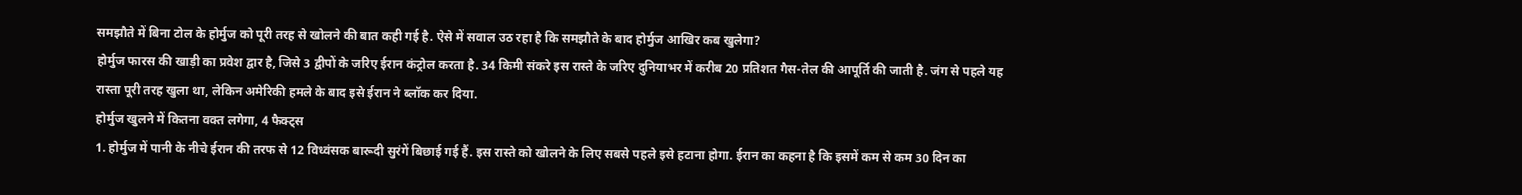समझौते में बिना टोल के होर्मुज को पूरी तरह से खोलने की बात कही गई है. ऐसे में सवाल उठ रहा है कि समझौते के बाद होर्मुज आखिर कब खुलेगा?
होर्मुज फारस की खाड़ी का प्रवेश द्वार है, जिसे 3 द्वीपों के जरिए ईरान कंट्रोल करता है. 34 किमी संकरे इस रास्ते के जरिए दुनियाभर में करीब 20 प्रतिशत गैस-तेल की आपूर्ति की जाती है. जंग से पहले यह रास्ता पूरी तरह खुला था, लेकिन अमेरिकी हमले के बाद इसे ईरान ने ब्लॉक कर दिया.
होर्मुज खुलने में कितना वक्त लगेगा, 4 फैक्ट्स
1. होर्मुज में पानी के नीचे ईरान की तरफ से 12 विध्वंसक बारूदी सुरंगें बिछाई गई हैं. इस रास्ते को खोलने के लिए सबसे पहले इसे हटाना होगा. ईरान का कहना है कि इसमें कम से कम 30 दिन का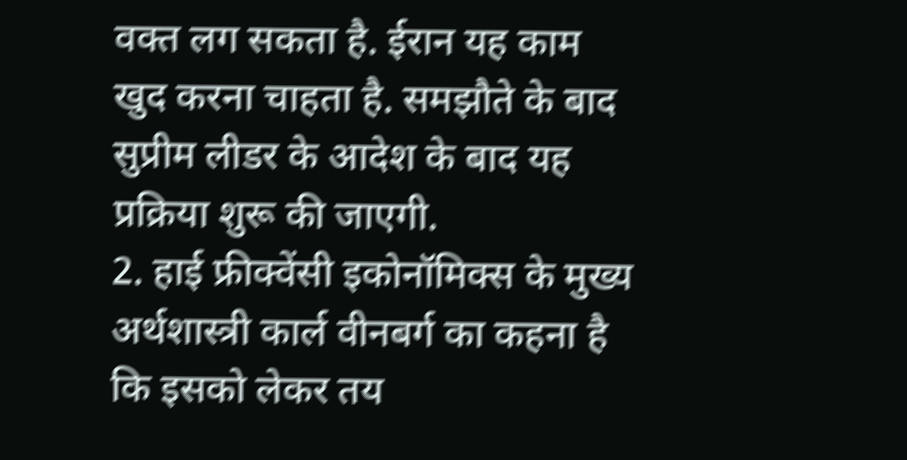वक्त लग सकता है. ईरान यह काम खुद करना चाहता है. समझौते के बाद सुप्रीम लीडर के आदेश के बाद यह प्रक्रिया शुरू की जाएगी.
2. हाई फ्रीक्वेंसी इकोनॉमिक्स के मुख्य अर्थशास्त्री कार्ल वीनबर्ग का कहना है कि इसको लेकर तय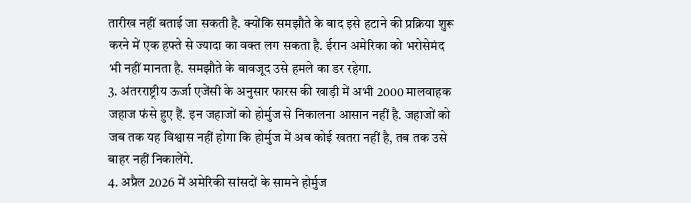तारीख नहीं बताई जा सकती है. क्योंकि समझौते के बाद इसे हटाने की प्रक्रिया शुरू करने में एक हफ्ते से ज्यादा का वक्त लग सकता है. ईरान अमेरिका को भरोसेमंद भी नहीं मानता है. समझौते के बावजूद उसे हमले का डर रहेगा.
3. अंतरराष्ट्रीय ऊर्जा एजेंसी के अनुसार फारस की खाड़ी में अभी 2000 मालवाहक जहाज फंसे हुए हैं. इन जहाजों को होर्मुज से निकालना आसान नहीं है. जहाजों को जब तक यह विश्वास नहीं होगा कि होर्मुज में अब कोई खतरा नहीं है, तब तक उसे बाहर नहीं निकालेंगे.
4. अप्रैल 2026 में अमेरिकी सांसदों के सामने होर्मुज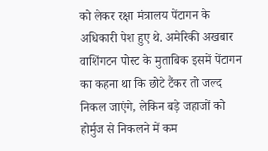को लेकर रक्षा मंत्रालय पेंटागन के अधिकारी पेश हुए थे. अमेरिकी अखबार वाशिंगटन पोस्ट के मुताबिक इसमें पेंटागन का कहना था कि छोटे टैंकर तो जल्द निकल जाएंगे, लेकिन बड़े जहाजों को होर्मुज से निकलने में कम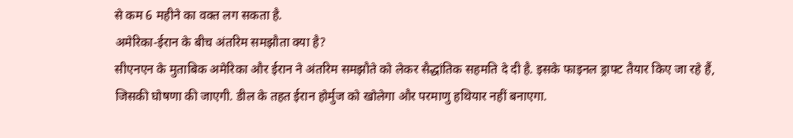से कम 6 महीने का वक्त लग सकता है.
अमेरिका-ईरान के बीच अंतरिम समझौता क्या है?
सीएनएन के मुताबिक अमेरिका और ईरान ने अंतरिम समझौते को लेकर सैद्धांतिक सहमति दे दी है. इसके फाइनल ड्राफ्ट तैयार किए जा रहे हैं, जिसकी घोषणा की जाएगी. डील के तहत ईरान होर्मुज को खोलेगा और परमाणु हथियार नहीं बनाएगा.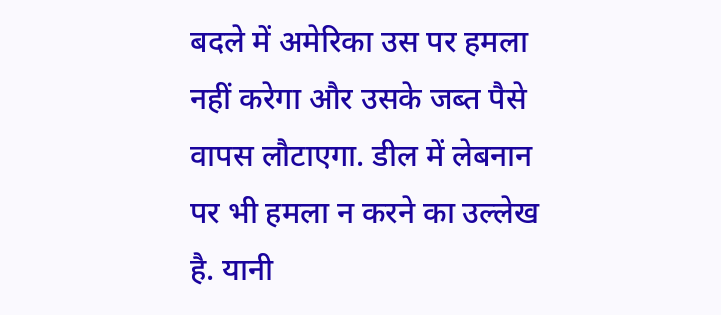बदले में अमेरिका उस पर हमला नहीं करेगा और उसके जब्त पैसे वापस लौटाएगा. डील में लेबनान पर भी हमला न करने का उल्लेख है. यानी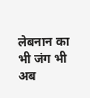लेबनान का भी जंग भी अब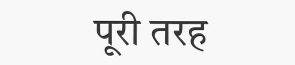पूरी तरह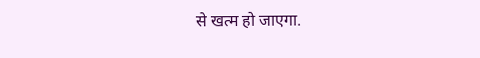से खत्म हो जाएगा.